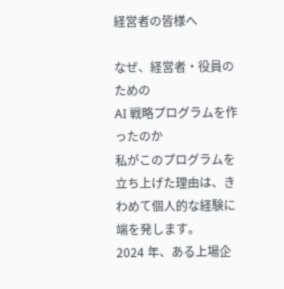経営者の皆様へ

なぜ、経営者・役員のための
AI 戦略プログラムを作ったのか
私がこのプログラムを立ち上げた理由は、きわめて個人的な経験に端を発します。
2024 年、ある上場企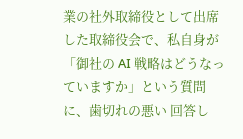業の社外取締役として出席した取締役会で、私自身が 「御社の AI 戦略はどうなっていますか」という質問に、歯切れの悪い 回答し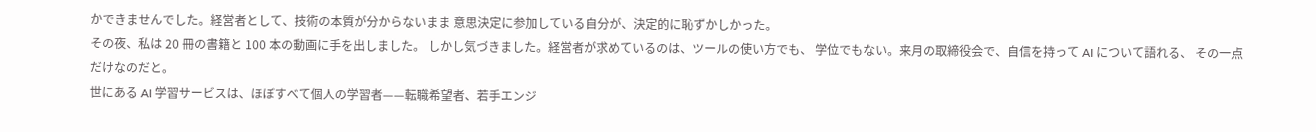かできませんでした。経営者として、技術の本質が分からないまま 意思決定に参加している自分が、決定的に恥ずかしかった。
その夜、私は 20 冊の書籍と 100 本の動画に手を出しました。 しかし気づきました。経営者が求めているのは、ツールの使い方でも、 学位でもない。来月の取締役会で、自信を持って AI について語れる、 その一点だけなのだと。
世にある AI 学習サービスは、ほぼすべて個人の学習者——転職希望者、若手エンジ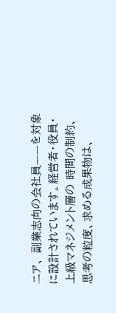ニア、 副業志向の会社員——を対象に設計されています。経営者・役員・上級マネジメント層の 時間の制約、思考の粒度、求める成果物は、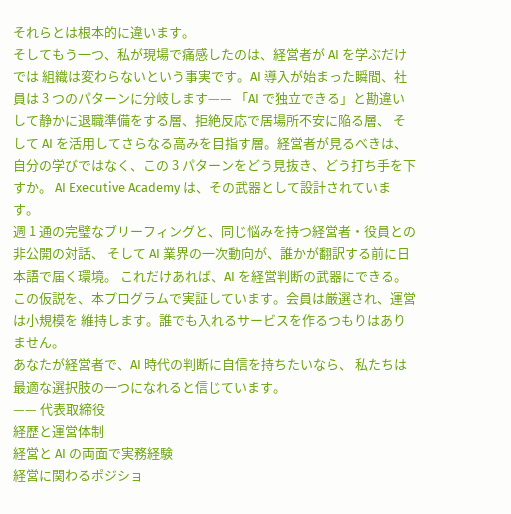それらとは根本的に違います。
そしてもう一つ、私が現場で痛感したのは、経営者が AI を学ぶだけでは 組織は変わらないという事実です。AI 導入が始まった瞬間、社員は 3 つのパターンに分岐します—— 「AI で独立できる」と勘違いして静かに退職準備をする層、拒絶反応で居場所不安に陥る層、 そして AI を活用してさらなる高みを目指す層。経営者が見るべきは、自分の学びではなく、この 3 パターンをどう見抜き、どう打ち手を下すか。 AI Executive Academy は、その武器として設計されています。
週 1 通の完璧なブリーフィングと、同じ悩みを持つ経営者・役員との非公開の対話、 そして AI 業界の一次動向が、誰かが翻訳する前に日本語で届く環境。 これだけあれば、AI を経営判断の武器にできる。
この仮説を、本プログラムで実証しています。会員は厳選され、運営は小規模を 維持します。誰でも入れるサービスを作るつもりはありません。
あなたが経営者で、AI 時代の判断に自信を持ちたいなら、 私たちは最適な選択肢の一つになれると信じています。
—— 代表取締役
経歴と運営体制
経営と AI の両面で実務経験
経営に関わるポジショ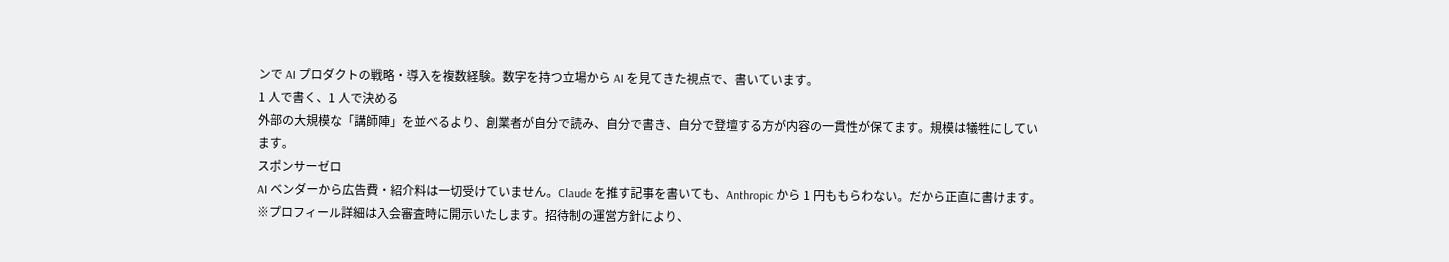ンで AI プロダクトの戦略・導入を複数経験。数字を持つ立場から AI を見てきた視点で、書いています。
1 人で書く、1 人で決める
外部の大規模な「講師陣」を並べるより、創業者が自分で読み、自分で書き、自分で登壇する方が内容の一貫性が保てます。規模は犠牲にしています。
スポンサーゼロ
AI ベンダーから広告費・紹介料は一切受けていません。Claude を推す記事を書いても、Anthropic から 1 円ももらわない。だから正直に書けます。
※プロフィール詳細は入会審査時に開示いたします。招待制の運営方針により、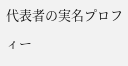代表者の実名プロフィー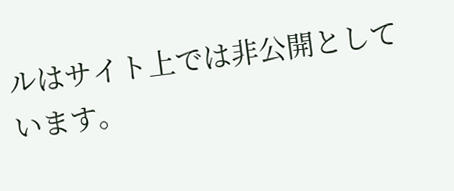ルはサイト上では非公開としています。